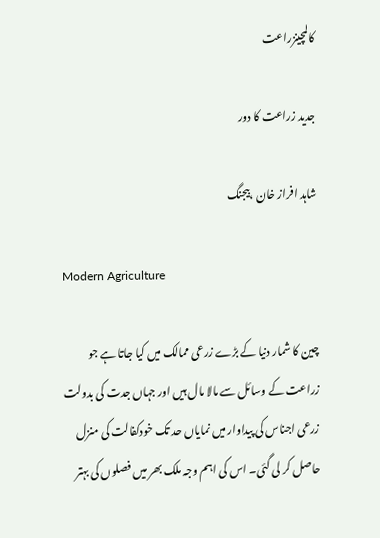کالمچینزراعت

جدید زراعت کا دور

شاہد افراز خان ،بیجنگ

Modern Agriculture

چین کا شمار دنیا کے بڑے زرعی ممالک میں کیا جاتا ہے جو زراعت کے وسائل سے مالا مال ہیں اور جہاں جدت کی بدولت زرعی اجناس کی پیداوار میں نمایاں حد تک خودکفالت کی منزل حاصل کر لی گئی۔ اس کی اہم وجہ ملک بھر میں فصلوں کی بہتر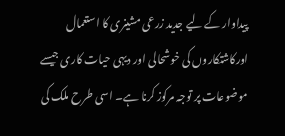پیداوار کے لیے جدید زرعی مشینری کا استعمال اورکاشتکاروں کی خوشحالی اور دیہی حیات کاری جیسے موضوعات پر توجہ مرکوز کرنا ہے۔ اسی طرح ملک کی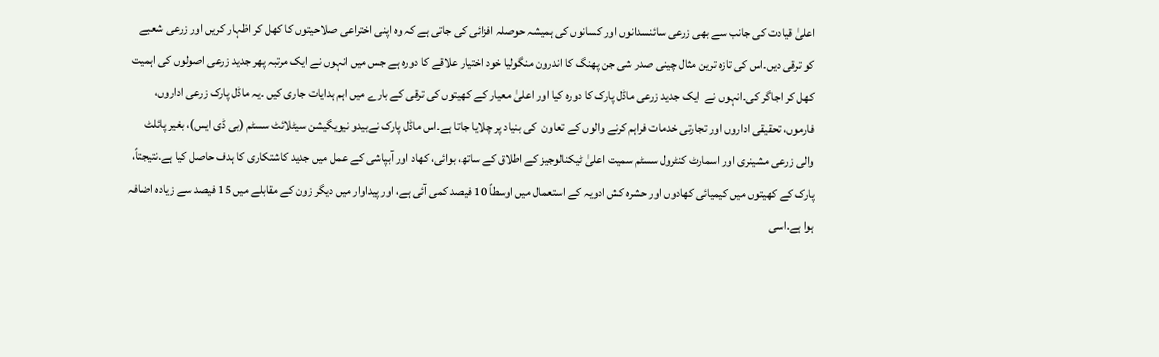اعلیٰ قیادت کی جانب سے بھی زرعی سائنسدانوں اور کسانوں کی ہمیشہ حوصلہ افزائی کی جاتی ہے کہ وہ اپنی اختراعی صلاحیتوں کا کھل کر اظہار کریں اور زرعی شعبے کو ترقی دیں۔اس کی تازہ ترین مثال چینی صدر شی جن پھنگ کا اندرون منگولیا خود اختیار علاقے کا دورہ ہے جس میں انہوں نے ایک مرتبہ پھر جدید زرعی اصولوں کی اہمیت کھل کر اجاگر کی۔انہوں نے  ایک جدید زرعی ماڈل پارک کا دورہ کیا اور اعلیٰ معیار کے کھیتوں کی ترقی کے بارے میں اہم ہدایات جاری کیں ۔یہ ماڈل پارک زرعی اداروں، فارموں، تحقیقی اداروں اور تجارتی خدمات فراہم کرنے والوں کے تعاون  کی بنیاد پر چلایا جاتا ہے۔اس ماڈل پارک نےبیدو نیویگیشن سیٹلائٹ سسٹم (بی ڈی ایس)، بغیر پائلٹ والی زرعی مشینری اور اسمارٹ کنٹرول سسٹم سمیت اعلیٰ ٹیکنالوجیز کے اطلاق کے ساتھ، بوائی، کھاد اور آبپاشی کے عمل میں جدید کاشتکاری کا ہدف حاصل کیا ہے.نتیجتاً، پارک کے کھیتوں میں کیمیائی کھادوں اور حشرہ کش ادویہ کے استعمال میں اوسطاً 10 فیصد کمی آئی ہے، اور پیداوار میں دیگر زون کے مقابلے میں 15 فیصد سے زیادہ اضافہ ہوا ہے.اسی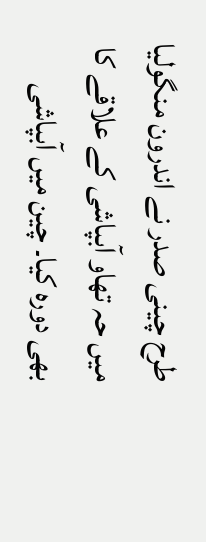طرح چینی صدر نے اندرون منگولیا میں حہ تھاو آبپاشی کے علاقے کا بھی دورہ کیا۔ چین میں آبپاشی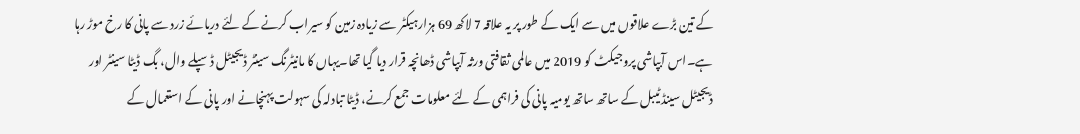کے تین بڑے علاقوں میں سے ایک کے طور پر یہ علاقہ 7 لاکھ 69 ہزارہیکٹر سے زیادہ زمین کو سیراب کرنے کے لئے دریائے زرد سے پانی کا رخ موڑ رہا ہے۔اس آبپاشی پروجیکٹ کو 2019 میں عالمی ثقافتی ورثہ آبپاشی ڈھانچہ قرار دیا گیا تھا۔یہاں کا مانیٹرنگ سینٹر ڈیجیٹل ڈسپلے وال، بگ ڈیٹا سینٹر اور ڈیجیٹل سینڈ ٹیبل کے ساتھ ساتھ یومیہ پانی کی فراہمی کے لئے معلومات جمع کرنے، ڈیٹا تبادلہ کی سہولت پہنچانے اور پانی کے استعمال کے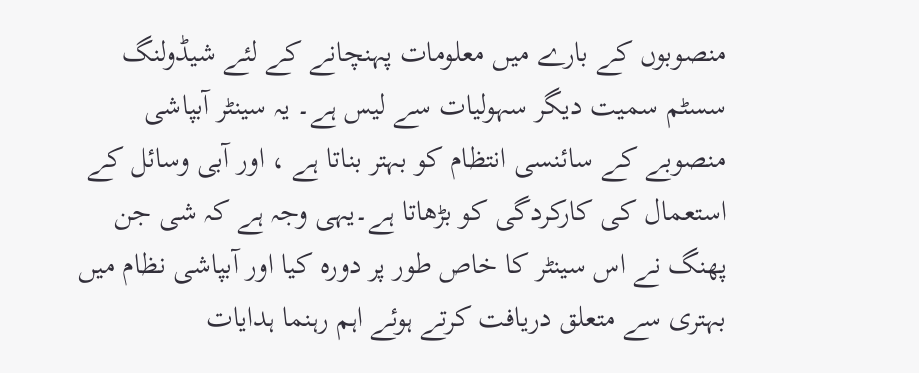منصوبوں کے بارے میں معلومات پہنچانے کے لئے شیڈولنگ سسٹم سمیت دیگر سہولیات سے لیس ہے۔ یہ سینٹر آبپاشی منصوبے کے سائنسی انتظام کو بہتر بناتا ہے ، اور آبی وسائل کے استعمال کی کارکردگی کو بڑھاتا ہے۔یہی وجہ ہے کہ شی جن پھنگ نے اس سینٹر کا خاص طور پر دورہ کیا اور آبپاشی نظام میں بہتری سے متعلق دریافت کرتے ہوئے اہم رہنما ہدایات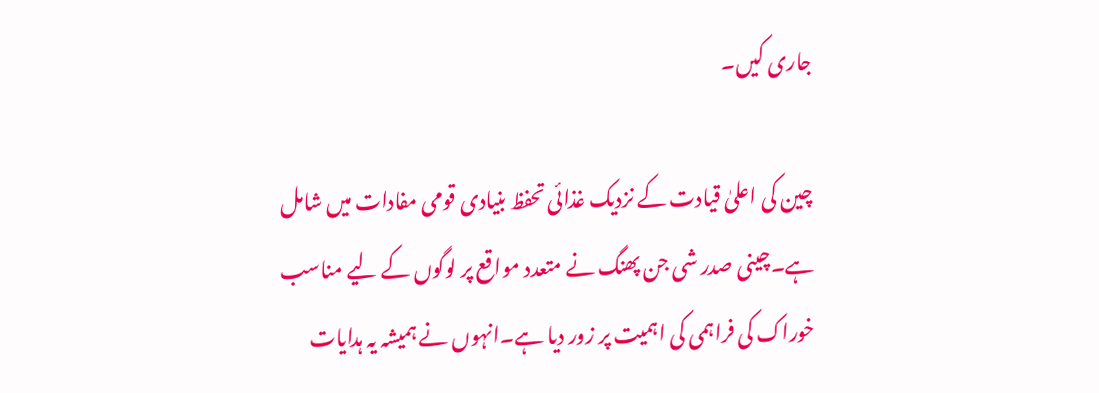جاری کیں۔

چین کی اعلیٰ قیادت کے نزدیک غذائی تحفظ بنیادی قومی مفادات میں شامل ہے۔چینی صدر شی جن پھنگ نے متعدد مواقع پر لوگوں کے لیے مناسب خوراک کی فراہمی کی اہمیت پر زور دیا ہے۔انہوں نے ہمیشہ یہ ہدایات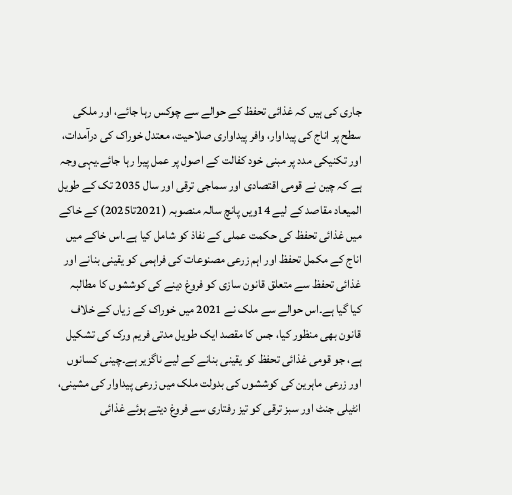جاری کی ہیں کہ غذائی تحفظ کے حوالے سے چوکس رہا جائے، اور ملکی سطح پر اناج کی پیداوار، وافر پیداواری صلاحیت، معتدل خوراک کی درآمدات، اور تکنیکی مدد پر مبنی خود کفالت کے اصول پر عمل پیرا رہا جائے۔یہی وجہ ہے کہ چین نے قومی اقتصادی اور سماجی ترقی اور سال 2035 تک کے طویل المیعاد مقاصد کے لیے 14ویں پانچ سالہ منصوبہ (2021تا2025) کے خاکے میں غذائی تحفظ کی حکمت عملی کے نفاذ کو شامل کیا ہے۔اس خاکے میں اناج کے مکمل تحفظ اور اہم زرعی مصنوعات کی فراہمی کو یقینی بنانے اور غذائی تحفظ سے متعلق قانون سازی کو فروغ دینے کی کوششوں کا مطالبہ کیا گیا ہے۔اس حوالے سے ملک نے 2021 میں خوراک کے زیاں کے خلاف قانون بھی منظور کیا، جس کا مقصد ایک طویل مدتی فریم ورک کی تشکیل ہے، جو قومی غذائی تحفظ کو یقینی بنانے کے لیے ناگزیر ہے۔چینی کسانوں اور زرعی ماہرین کی کوششوں کی بدولت ملک میں زرعی پیداوار کی مشینی، انٹیلی جنٹ اور سبز ترقی کو تیز رفتاری سے فروغ دیتے ہوئے غذائی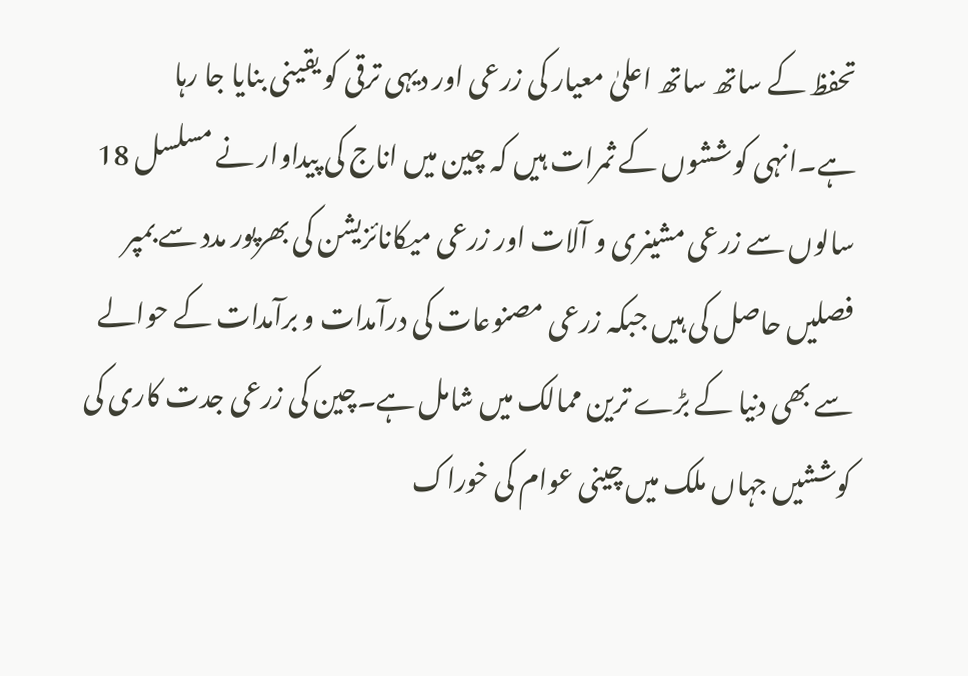تحفظ کے ساتھ ساتھ اعلیٰ معیار کی زرعی اور دیہی ترقی کو یقینی بنایا جا رہا ہے۔انہی کوششوں کے ثمرات ہیں کہ چین میں اناج کی پیداوار نے مسلسل 18 سالوں سے زرعی مشینری و آلات اور زرعی میکانائزیشن کی بھرپور مدد سے بمپر فصلیں حاصل کی ہیں جبکہ زرعی مصنوعات کی درآمدات و برآمدات کے حوالے سے بھی دنیا کے بڑے ترین ممالک میں شامل ہے۔چین کی زرعی جدت کاری کی کوششیں جہاں ملک میں چینی عوام کی خوراک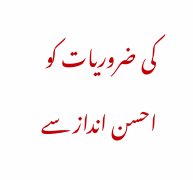کی ضروریات کو احسن انداز سے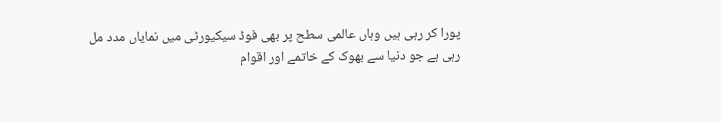پورا کر رہی ہیں وہاں عالمی سطح پر بھی فوڈ سیکیورٹی میں نمایاں مدد مل رہی ہے جو دنیا سے بھوک کے خاتمے اور اقوام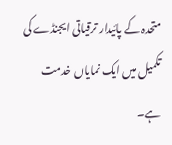متحدہ کے پائیدار ترقیاتی ایجنڈے کی تکمیل میں ایک نمایاں خدمت ہے۔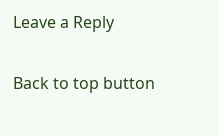Leave a Reply

Back to top button